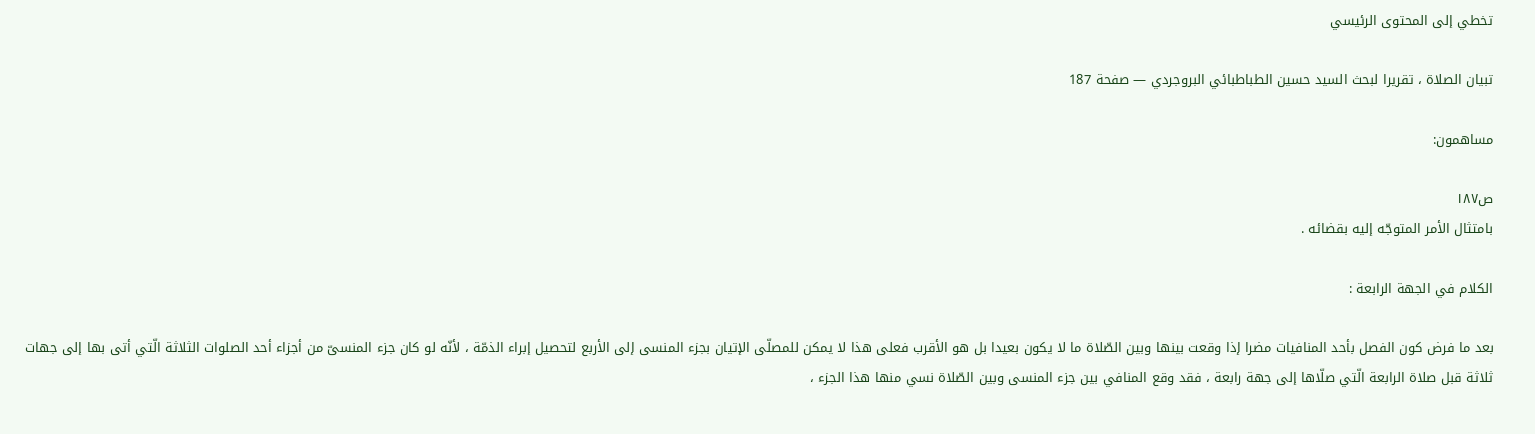تخطي إلى المحتوى الرئيسي

تبيان الصلاة ، تقريرا لبحث السيد حسين الطباطبائي البروجردي — صفحة 187

مساهمون:

ص١٨٧
بامتثال الأمر المتوجّه إليه بقضائه .

الكلام في الجهة الرابعة :

بعد ما فرض كون الفصل بأحد المنافيات مضرا إذا وقعت بينها وبين الصّلاة ما لا يكون بعيدا بل هو الأقرب فعلى هذا لا يمكن للمصلّى الإتيان بجزء المنسى إلى الأربع لتحصيل إبراء الذمّة ، لأنّه لو كان جزء المنسىّ من أجزاء أحد الصلوات الثلاثة الّتي أتى بها إلى جهات ثلاثة قبل صلاة الرابعة الّتي صلّاها إلى جهة رابعة ، فقد وقع المنافي بين جزء المنسى وبين الصّلاة نسي منها هذا الجزء ،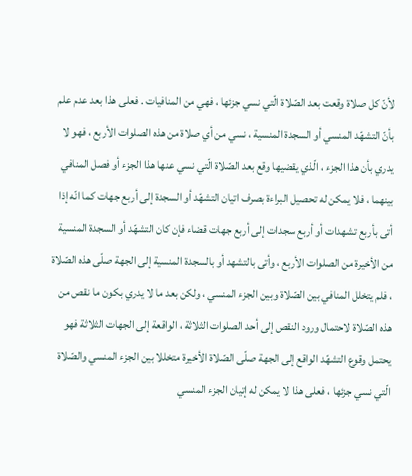لأنّ كل صلاة وقعت بعد الصّلاة الّتي نسي جزئها ، فهي من المنافيات . فعلى هذا بعد عدم علم بأنّ التشهّد المنسي أو السجدة المنسية ، نسي من أي صلاة من هذه الصلوات الأربع ، فهو لا يدري بأن هذا الجزء ، الّذي يقضيها وقع بعد الصّلاة الّتي نسي عنها هذا الجزء أو فصل المنافي بينهما ، فلا يمكن له تحصيل البراءة بصرف اتيان التشهّد أو السجدة إلى أربع جهات كما انّه إذا أتى بأربع تشهدات أو أربع سجدات إلى أربع جهات قضاء فإن كان التشهّد أو السجدة المنسية من الأخيرة من الصلوات الأربع ، وأتى بالتشهد أو بالسجدة المنسية إلى الجهة صلّى هذه الصّلاة ، فلم يتخلل المنافي بين الصّلاة وبين الجزء المنسي ، ولكن بعد ما لا يدري بكون ما نقص من هذه الصّلاة لاحتمال ورود النقص إلى أحد الصلوات الثلاثة ، الواقعة إلى الجهات الثلاثة فهو يحتمل وقوع التشهّد الواقع إلى الجهة صلّى الصّلاة الأخيرة متخللا بين الجزء المنسي والصّلاة الّتي نسي جزئها ، فعلى هذا لا يمكن له إتيان الجزء المنسي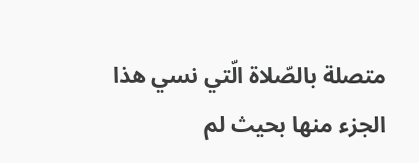متصلة بالصّلاة الّتي نسي هذا الجزء منها بحيث لم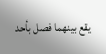يقع بينهما فصل بأحد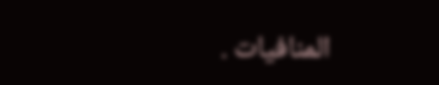المنافيات .